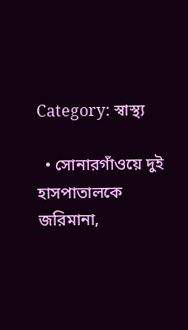Category: স্বাস্থ্য

  • সোনারগাঁওয়ে দুই হাসপাতালকে জরিমানা,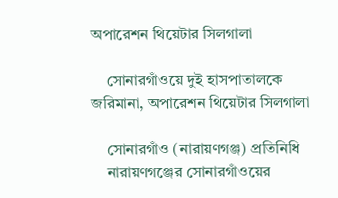অপারেশন থিয়েটার সিলগালা

    সোনারগাঁওয়ে দুই হাসপাতালকে জরিমানা, অপারেশন থিয়েটার সিলগালা

    সোনারগাঁও (নারায়ণগঞ্জ) প্রতিনিধি
    নারায়ণগঞ্জের সোনারগাঁওয়ের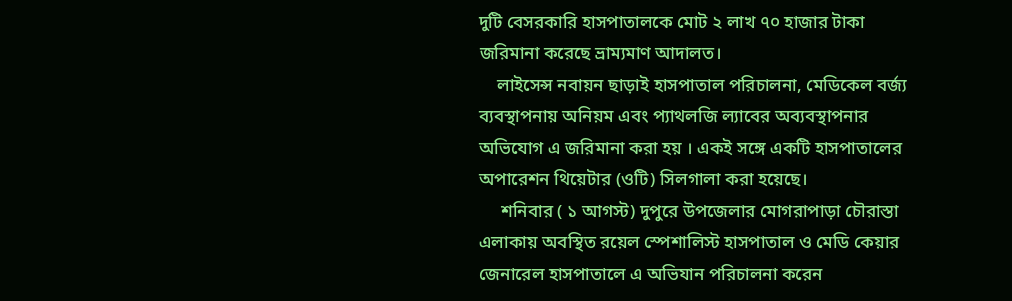দুটি বেসরকারি হাসপাতালকে মোট ২ লাখ ৭০ হাজার টাকা জরিমানা করেছে ভ্রাম্যমাণ আদালত।
    লাইসেন্স নবায়ন ছাড়াই হাসপাতাল পরিচালনা, মেডিকেল বর্জ্য ব্যবস্থাপনায় অনিয়ম এবং প্যাথলজি ল্যাবের অব্যবস্থাপনার অভিযোগ এ জরিমানা করা হয় । একই সঙ্গে একটি হাসপাতালের অপারেশন থিয়েটার (ওটি) সিলগালা করা হয়েছে।
     শনিবার ( ১ আগস্ট) দুপুরে উপজেলার মোগরাপাড়া চৌরাস্তা এলাকায় অবস্থিত রয়েল স্পেশালিস্ট হাসপাতাল ও মেডি কেয়ার জেনারেল হাসপাতালে এ অভিযান পরিচালনা করেন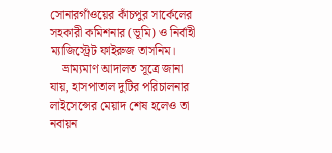সোনারগাঁওয়ের কাঁচপুর সার্কেলের সহকারী কমিশনার (ভূমি) ও নির্বাহী ম্যাজিস্ট্রেট ফাইরুজ তাসনিম।
    ভ্রাম্যমাণ আদালত সূত্রে জানা যায়, হাসপাতাল দুটির পরিচালনার লাইসেন্সের মেয়াদ শেষ হলেও তা নবায়ন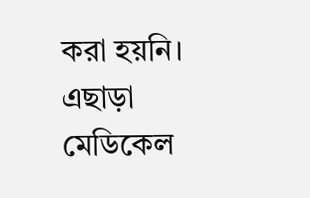করা হয়নি। এছাড়া মেডিকেল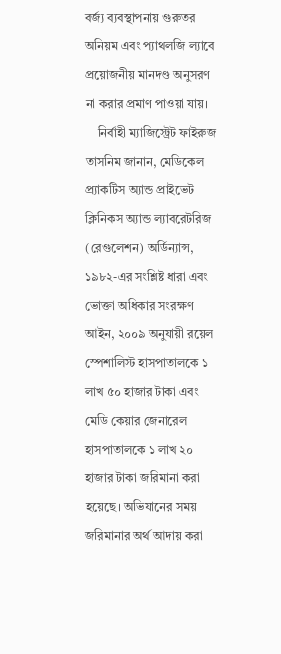বর্জ্য ব্যবস্থাপনায় গুরুতর অনিয়ম এবং প্যাথলজি ল্যাবে প্রয়োজনীয় মানদণ্ড অনুসরণ না করার প্রমাণ পাওয়া যায়।
    নির্বাহী ম্যাজিস্ট্রেট ফাইরুজ তাসনিম জানান, মেডিকেল প্র্যাকটিস অ্যান্ড প্রাইভেট ক্লিনিকস অ্যান্ড ল্যাবরেটরিজ (রেগুলেশন) অর্ডিন্যান্স, ১৯৮২-এর সংশ্লিষ্ট ধারা এবং ভোক্তা অধিকার সংরক্ষণ আইন, ২০০৯ অনুযায়ী রয়েল স্পেশালিস্ট হাসপাতালকে ১ লাখ ৫০ হাজার টাকা এবং মেডি কেয়ার জেনারেল হাসপাতালকে ১ লাখ ২০ হাজার টাকা জরিমানা করা হয়েছে। অভিযানের সময় জরিমানার অর্থ আদায় করা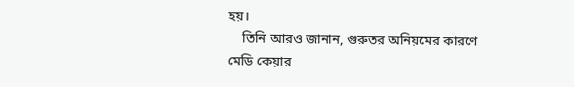হয়।
    তিনি আরও জানান, গুরুতর অনিয়মের কারণে মেডি কেয়ার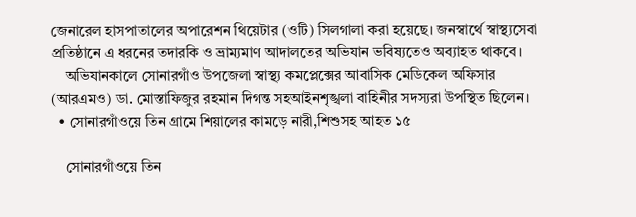জেনারেল হাসপাতালের অপারেশন থিয়েটার (ওটি) সিলগালা করা হয়েছে। জনস্বার্থে স্বাস্থ্যসেবা প্রতিষ্ঠানে এ ধরনের তদারকি ও ভ্রাম্যমাণ আদালতের অভিযান ভবিষ্যতেও অব্যাহত থাকবে।
    অভিযানকালে সোনারগাঁও উপজেলা স্বাস্থ্য কমপ্লেক্সের আবাসিক মেডিকেল অফিসার (আরএমও) ডা. মোস্তাফিজুর রহমান দিগন্ত সহআইনশৃঙ্খলা বাহিনীর সদস্যরা উপস্থিত ছিলেন।
  • সোনারগাঁওয়ে তিন গ্রামে শিয়ালের কামড়ে নারী,শিশুসহ আহত ১৫

    সোনারগাঁওয়ে তিন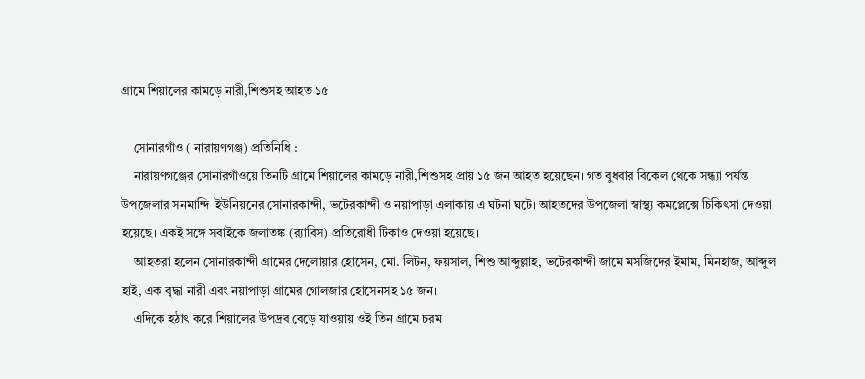গ্রামে শিয়ালের কামড়ে নারী,শিশুসহ আহত ১৫

    সোনারগাঁও ( নারায়ণগঞ্জ) প্রতিনিধি :
    নারায়ণগঞ্জের সোনারগাঁওয়ে তিনটি গ্রামে শিয়ালের কামড়ে নারী,শিশুসহ প্রায় ১৫ জন আহত হয়েছেন। গত বুধবার বিকেল থেকে সন্ধ্যা পর্যন্ত উপজেলার সনমান্দি  ইউনিয়নের সোনারকান্দী, ভটেরকান্দী ও নয়াপাড়া এলাকায় এ ঘটনা ঘটে। আহতদের উপজেলা স্বাস্থ্য কমপ্লেক্সে চিকিৎসা দেওয়া হয়েছে। একই সঙ্গে সবাইকে জলাতঙ্ক (র‌্যাবিস) প্রতিরোধী টিকাও দেওয়া হয়েছে।
    আহতরা হলেন সোনারকান্দী গ্রামের দেলোয়ার হোসেন, মো. লিটন, ফয়সাল, শিশু আব্দুল্লাহ, ভটেরকান্দী জামে মসজিদের ইমাম, মিনহাজ, আব্দুল হাই, এক বৃদ্ধা নারী এবং নয়াপাড়া গ্রামের গোলজার হোসেনসহ ১৫ জন।
    এদিকে হঠাৎ করে শিয়ালের উপদ্রব বেড়ে যাওয়ায় ওই তিন গ্রামে চরম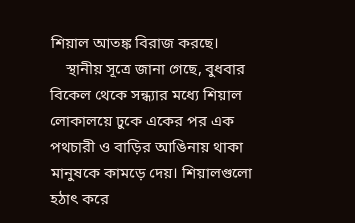শিয়াল আতঙ্ক বিরাজ করছে।
    স্থানীয় সূত্রে জানা গেছে, বুধবার বিকেল থেকে সন্ধ্যার মধ্যে শিয়াল লোকালয়ে ঢুকে একের পর এক পথচারী ও বাড়ির আঙিনায় থাকা মানুষকে কামড়ে দেয়। শিয়ালগুলো হঠাৎ করে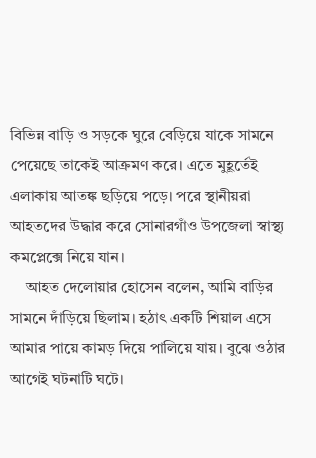বিভিন্ন বাড়ি ও সড়কে ঘুরে বেড়িয়ে যাকে সামনে পেয়েছে তাকেই আক্রমণ করে। এতে মুহূর্তেই এলাকায় আতঙ্ক ছড়িয়ে পড়ে। পরে স্থানীয়রা আহতদের উদ্ধার করে সোনারগাঁও উপজেলা স্বাস্থ্য কমপ্লেক্সে নিয়ে যান।
    আহত দেলোয়ার হোসেন বলেন, আমি বাড়ির সামনে দাঁড়িয়ে ছিলাম। হঠাৎ একটি শিয়াল এসে আমার পায়ে কামড় দিয়ে পালিয়ে যায়। বুঝে ওঠার আগেই ঘটনাটি ঘটে।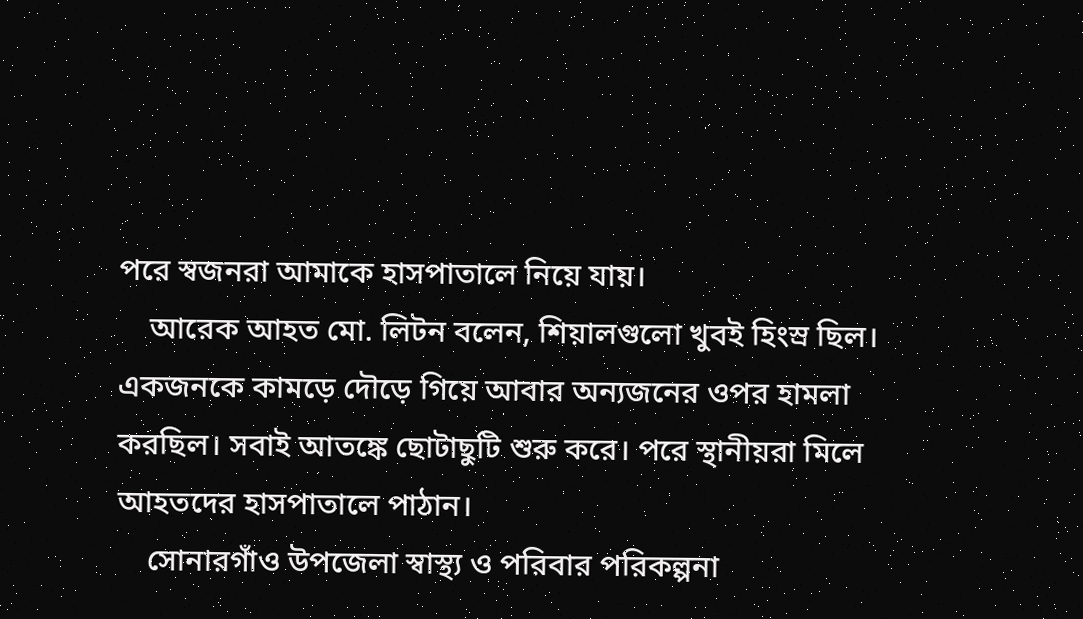পরে স্বজনরা আমাকে হাসপাতালে নিয়ে যায়।
    আরেক আহত মো. লিটন বলেন, শিয়ালগুলো খুবই হিংস্র ছিল। একজনকে কামড়ে দৌড়ে গিয়ে আবার অন্যজনের ওপর হামলা করছিল। সবাই আতঙ্কে ছোটাছুটি শুরু করে। পরে স্থানীয়রা মিলে আহতদের হাসপাতালে পাঠান।
    সোনারগাঁও উপজেলা স্বাস্থ্য ও পরিবার পরিকল্পনা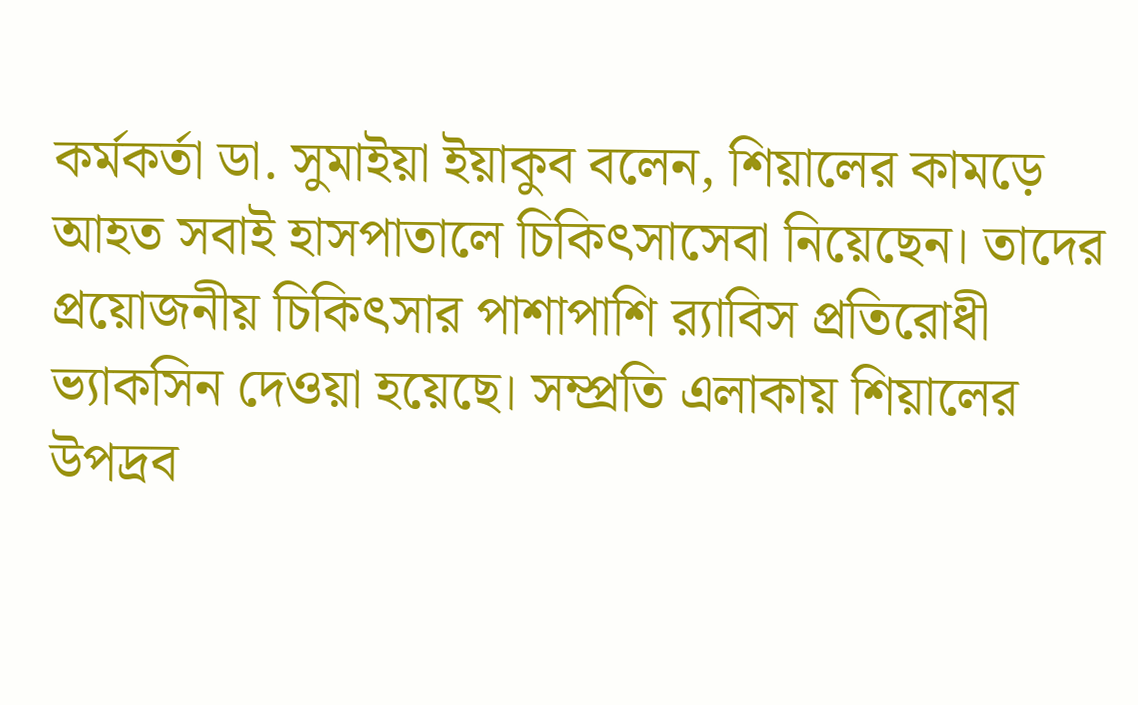কর্মকর্তা ডা. সুমাইয়া ইয়াকুব বলেন, শিয়ালের কামড়ে আহত সবাই হাসপাতালে চিকিৎসাসেবা নিয়েছেন। তাদের প্রয়োজনীয় চিকিৎসার পাশাপাশি র‌্যাবিস প্রতিরোধী ভ্যাকসিন দেওয়া হয়েছে। সম্প্রতি এলাকায় শিয়ালের উপদ্রব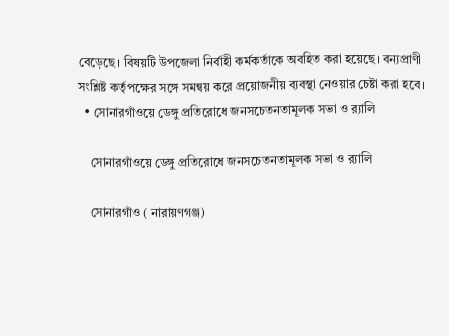বেড়েছে। বিষয়টি উপজেলা নির্বাহী কর্মকর্তাকে অবহিত করা হয়েছে। বন্যপ্রাণী সংশ্লিষ্ট কর্তৃপক্ষের সঙ্গে সমন্বয় করে প্রয়োজনীয় ব্যবস্থা নেওয়ার চেষ্টা করা হবে।
  • সোনারগাঁওয়ে ডেঙ্গু প্রতিরোধে জনসচেতনতামূলক সভা ও র‍্যালি

    সোনারগাঁওয়ে ডেঙ্গু প্রতিরোধে জনসচেতনতামূলক সভা ও র‍্যালি

    সোনারগাঁও ( নারায়ণগঞ্জ)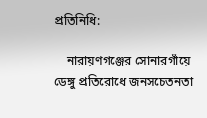প্রতিনিধি:

    নারায়ণগঞ্জের সোনারগাঁয়ে ডেঙ্গু প্রতিরোধে জনসচেতনতা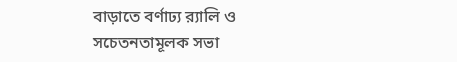বাড়াতে বর্ণাঢ্য র‍্যালি ও সচেতনতামূলক সভা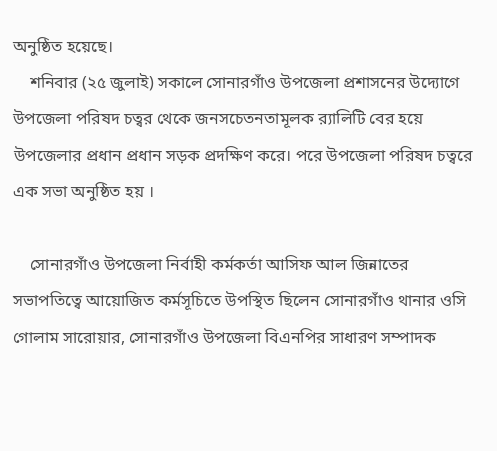অনুষ্ঠিত হয়েছে।
    শনিবার (২৫ জুলাই) সকালে সোনারগাঁও উপজেলা প্রশাসনের উদ্যোগে উপজেলা পরিষদ চত্বর থেকে জনসচেতনতামূলক র‍্যালিটি বের হয়ে উপজেলার প্রধান প্রধান সড়ক প্রদক্ষিণ করে। পরে উপজেলা পরিষদ চত্বরে এক সভা অনুষ্ঠিত হয় ।

    সোনারগাঁও উপজেলা নির্বাহী কর্মকর্তা আসিফ আল জিন্নাতের সভাপতিত্বে আয়োজিত কর্মসূচিতে উপস্থিত ছিলেন সোনারগাঁও থানার ওসি গোলাম সারোয়ার, সোনারগাঁও উপজেলা বিএনপির সাধারণ সম্পাদক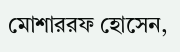মোশাররফ হোসেন,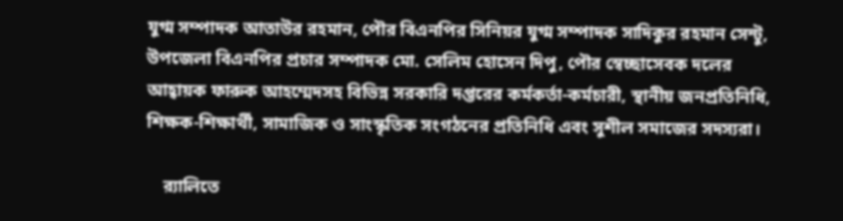যুগ্ম সম্পাদক আতাউর রহমান, পৌর বিএনপির সিনিয়র যুগ্ম সম্পাদক সাদিকুর রহমান সেন্টু, উপজেলা বিএনপির প্রচার সম্পাদক মো. সেলিম হোসেন দিপু, পৌর স্বেচ্ছাসেবক দলের আহ্বায়ক ফারুক আহম্মেদসহ বিভিন্ন সরকারি দপ্তরের কর্মকর্তা-কর্মচারী, স্থানীয় জনপ্রতিনিধি, শিক্ষক-শিক্ষার্থী, সামাজিক ও সাংস্কৃতিক সংগঠনের প্রতিনিধি এবং সুশীল সমাজের সদস্যরা।

    র‍্যালিতে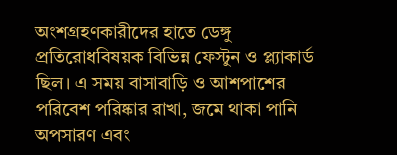অংশগ্রহণকারীদের হাতে ডেঙ্গু প্রতিরোধবিষয়ক বিভিন্ন ফেস্টুন ও প্ল্যাকার্ড ছিল। এ সময় বাসাবাড়ি ও আশপাশের পরিবেশ পরিষ্কার রাখা, জমে থাকা পানি অপসারণ এবং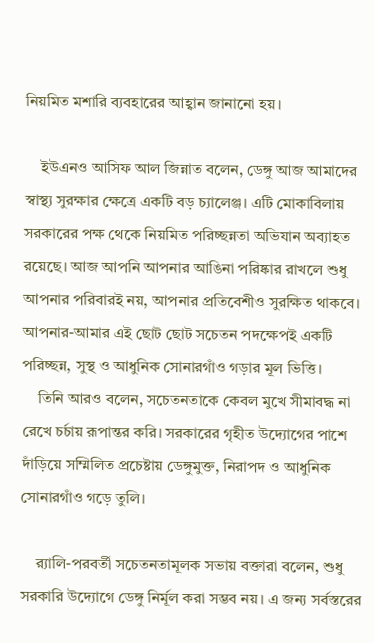নিয়মিত মশারি ব্যবহারের আহ্বান জানানো হয়।

    ইউএনও আসিফ আল জিন্নাত বলেন, ডেঙ্গু আজ আমাদের স্বাস্থ্য সুরক্ষার ক্ষেত্রে একটি বড় চ্যালেঞ্জ। এটি মোকাবিলায় সরকারের পক্ষ থেকে নিয়মিত পরিচ্ছন্নতা অভিযান অব্যাহত রয়েছে। আজ আপনি আপনার আঙিনা পরিষ্কার রাখলে শুধু আপনার পরিবারই নয়, আপনার প্রতিবেশীও সুরক্ষিত থাকবে। আপনার-আমার এই ছোট ছোট সচেতন পদক্ষেপই একটি পরিচ্ছন্ন, সুস্থ ও আধুনিক সোনারগাঁও গড়ার মূল ভিত্তি।
    তিনি আরও বলেন, সচেতনতাকে কেবল মুখে সীমাবদ্ধ না রেখে চর্চায় রূপান্তর করি। সরকারের গৃহীত উদ্যোগের পাশে দাঁড়িয়ে সম্মিলিত প্রচেষ্টায় ডেঙ্গুমুক্ত, নিরাপদ ও আধুনিক সোনারগাঁও গড়ে তুলি।

    র‍্যালি-পরবর্তী সচেতনতামূলক সভায় বক্তারা বলেন, শুধু সরকারি উদ্যোগে ডেঙ্গু নির্মূল করা সম্ভব নয়। এ জন্য সর্বস্তরের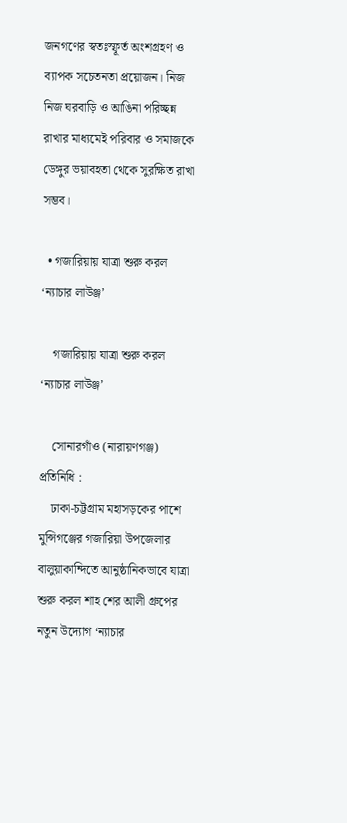জনগণের স্বতঃস্ফূর্ত অংশগ্রহণ ও ব্যাপক সচেতনতা প্রয়োজন। নিজ নিজ ঘরবাড়ি ও আঙিনা পরিচ্ছন্ন রাখার মাধ্যমেই পরিবার ও সমাজকে ডেঙ্গুর ভয়াবহতা থেকে সুরক্ষিত রাখা সম্ভব।

  • গজারিয়ায় যাত্রা শুরু করল ‘ন্যাচার লাউঞ্জ’

    গজারিয়ায় যাত্রা শুরু করল ‘ন্যাচার লাউঞ্জ’

    সোনারগাঁও (নারায়ণগঞ্জ) প্রতিনিধি :
    ঢাকা-চট্টগ্রাম মহাসড়কের পাশে মুন্সিগঞ্জের গজারিয়া উপজেলার বালুয়াকান্দিতে আনুষ্ঠানিকভাবে যাত্রা শুরু করল শাহ শের আলী গ্রুপের নতুন উদ্যোগ ‘ন্যাচার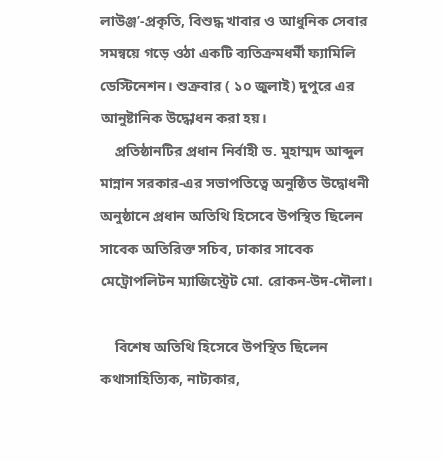লাউঞ্জ’-প্রকৃতি, বিশুদ্ধ খাবার ও আধুনিক সেবার সমন্বয়ে গড়ে ওঠা একটি ব্যতিক্রমধর্মী ফ্যামিলি ডেস্টিনেশন। শুক্রবার ( ১০ জুলাই) দুপুরে এর আনুষ্টানিক উদ্ধোধন করা হয়।
    প্রতিষ্ঠানটির প্রধান নির্বাহী ড. মুহাম্মদ আব্দুল মান্নান সরকার-এর সভাপতিত্বে অনুষ্ঠিত উদ্বোধনী অনুষ্ঠানে প্রধান অতিথি হিসেবে উপস্থিত ছিলেন সাবেক অতিরিক্ত সচিব, ঢাকার সাবেক মেট্রোপলিটন ম্যাজিস্ট্রেট মো. রোকন-উদ-দৌলা।

    বিশেষ অতিথি হিসেবে উপস্থিত ছিলেন কথাসাহিত্যিক, নাট্যকার,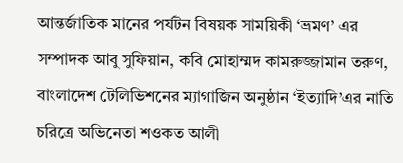আন্তর্জাতিক মানের পর্যটন বিষয়ক সাময়িকী ‘ভ্রমণ’ এর সম্পাদক আবু সুফিয়ান, কবি মোহাম্মদ কামরুজ্জামান তরুণ, বাংলাদেশ টেলিভিশনের ম্যাগাজিন অনুষ্ঠান ‘ইত্যাদি’এর নাতি চরিত্রে অভিনেতা শওকত আলী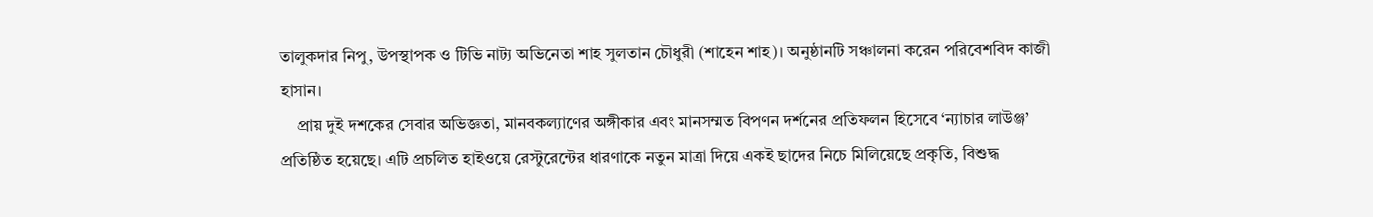তালুকদার নিপু, উপস্থাপক ও টিভি নাট্য অভিনেতা শাহ সুলতান চৌধুরী (শাহেন শাহ)। অনুষ্ঠানটি সঞ্চালনা করেন পরিবেশবিদ কাজী হাসান।
    প্রায় দুই দশকের সেবার অভিজ্ঞতা, মানবকল্যাণের অঙ্গীকার এবং মানসম্মত বিপণন দর্শনের প্রতিফলন হিসেবে ‘ন্যাচার লাউঞ্জ’ প্রতিষ্ঠিত হয়েছে। এটি প্রচলিত হাইওয়ে রেস্টুরেন্টের ধারণাকে নতুন মাত্রা দিয়ে একই ছাদের নিচে মিলিয়েছে প্রকৃতি, বিশুদ্ধ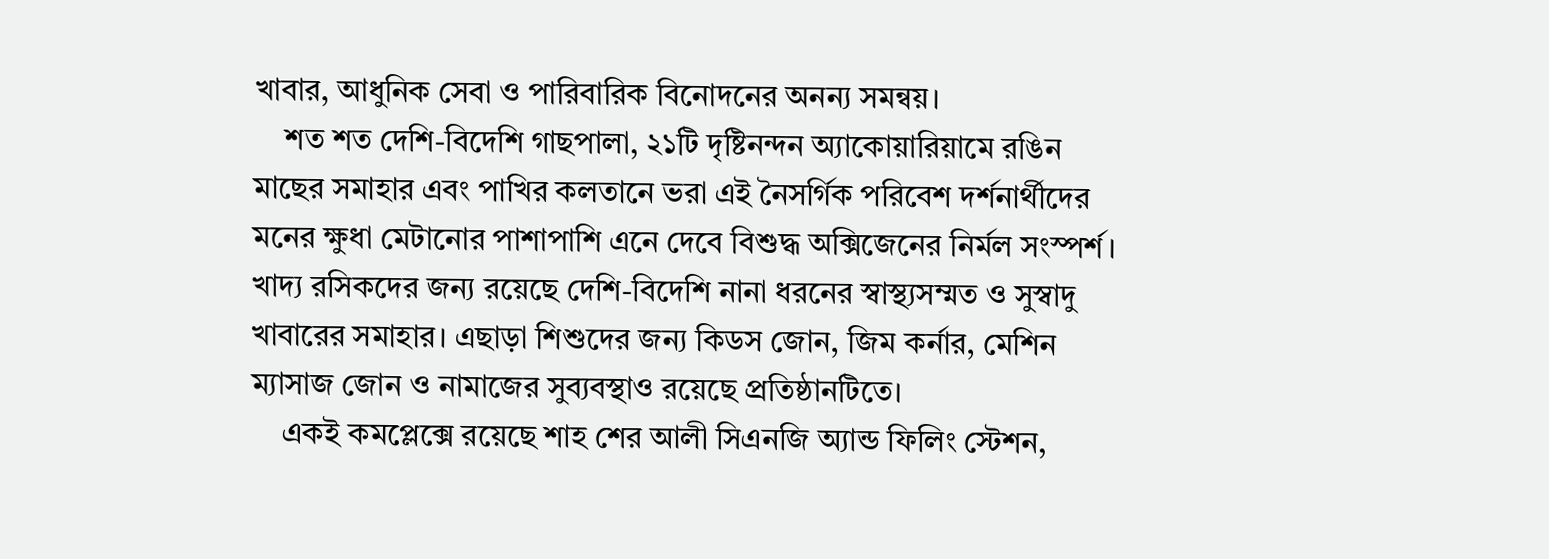খাবার, আধুনিক সেবা ও পারিবারিক বিনোদনের অনন্য সমন্বয়।
    শত শত দেশি-বিদেশি গাছপালা, ২১টি দৃষ্টিনন্দন অ্যাকোয়ারিয়ামে রঙিন মাছের সমাহার এবং পাখির কলতানে ভরা এই নৈসর্গিক পরিবেশ দর্শনার্থীদের মনের ক্ষুধা মেটানোর পাশাপাশি এনে দেবে বিশুদ্ধ অক্সিজেনের নির্মল সংস্পর্শ। খাদ্য রসিকদের জন্য রয়েছে দেশি-বিদেশি নানা ধরনের স্বাস্থ্যসম্মত ও সুস্বাদু খাবারের সমাহার। এছাড়া শিশুদের জন্য কিডস জোন, জিম কর্নার, মেশিন ম্যাসাজ জোন ও নামাজের সুব্যবস্থাও রয়েছে প্রতিষ্ঠানটিতে।
    একই কমপ্লেক্সে রয়েছে শাহ শের আলী সিএনজি অ্যান্ড ফিলিং স্টেশন,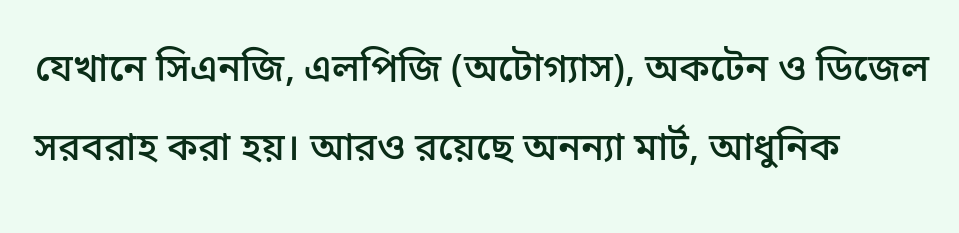যেখানে সিএনজি, এলপিজি (অটোগ্যাস), অকটেন ও ডিজেল সরবরাহ করা হয়। আরও রয়েছে অনন্যা মার্ট, আধুনিক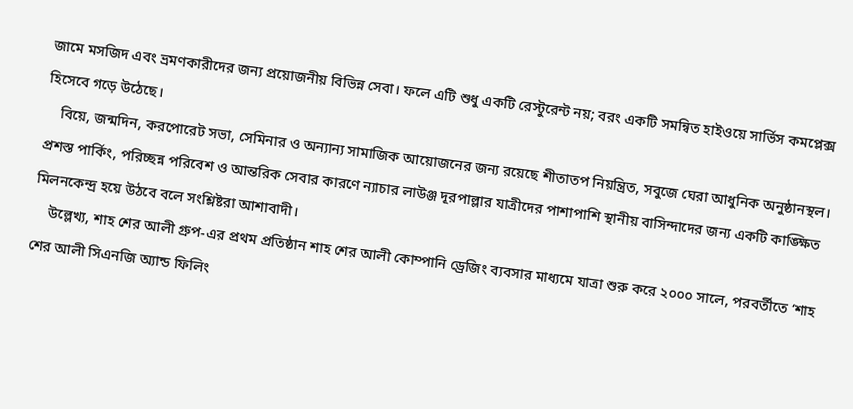জামে মসজিদ এবং ভ্রমণকারীদের জন্য প্রয়োজনীয় বিভিন্ন সেবা। ফলে এটি শুধু একটি রেস্টুরেন্ট নয়; বরং একটি সমন্বিত হাইওয়ে সার্ভিস কমপ্লেক্স হিসেবে গড়ে উঠেছে।
    বিয়ে, জন্মদিন, করপোরেট সভা, সেমিনার ও অন্যান্য সামাজিক আয়োজনের জন্য রয়েছে শীতাতপ নিয়ন্ত্রিত, সবুজে ঘেরা আধুনিক অনুষ্ঠানস্থল। প্রশস্ত পার্কিং, পরিচ্ছন্ন পরিবেশ ও আন্তরিক সেবার কারণে ন্যাচার লাউঞ্জ দূরপাল্লার যাত্রীদের পাশাপাশি স্থানীয় বাসিন্দাদের জন্য একটি কাঙ্ক্ষিত মিলনকেন্দ্র হয়ে উঠবে বলে সংশ্লিষ্টরা আশাবাদী।
    উল্লেখ্য, শাহ শের আলী গ্রুপ-এর প্রথম প্রতিষ্ঠান শাহ শের আলী কোম্পানি ড্রেজিং ব্যবসার মাধ্যমে যাত্রা শুরু করে ২০০০ সালে, পরবর্তীতে ‘শাহ শের আলী সিএনজি অ্যান্ড ফিলিং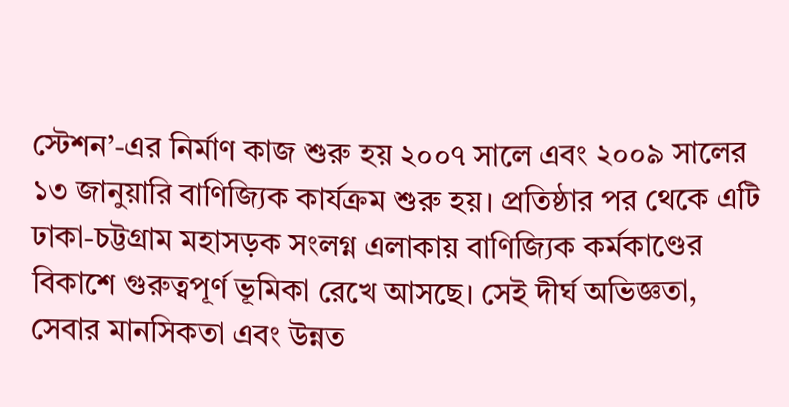স্টেশন’-এর নির্মাণ কাজ শুরু হয় ২০০৭ সালে এবং ২০০৯ সালের ১৩ জানুয়ারি বাণিজ্যিক কার্যক্রম শুরু হয়। প্রতিষ্ঠার পর থেকে এটি ঢাকা-চট্টগ্রাম মহাসড়ক সংলগ্ন এলাকায় বাণিজ্যিক কর্মকাণ্ডের বিকাশে গুরুত্বপূর্ণ ভূমিকা রেখে আসছে। সেই দীর্ঘ অভিজ্ঞতা, সেবার মানসিকতা এবং উন্নত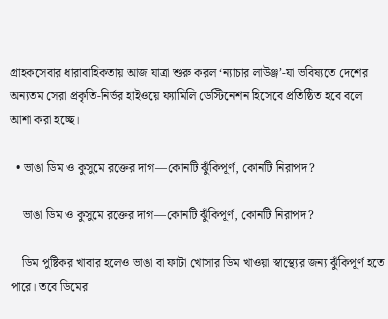গ্রাহকসেবার ধারাবাহিকতায় আজ যাত্রা শুরু করল ‘ন্যাচার লাউঞ্জ’-যা ভবিষ্যতে দেশের অন্যতম সেরা প্রকৃতি-নির্ভর হাইওয়ে ফ্যামিলি ডেস্টিনেশন হিসেবে প্রতিষ্ঠিত হবে বলে আশা করা হচ্ছে।

  • ভাঙা ডিম ও কুসুমে রক্তের দাগ—কোনটি ঝুঁকিপূর্ণ, কোনটি নিরাপদ?

    ভাঙা ডিম ও কুসুমে রক্তের দাগ—কোনটি ঝুঁকিপূর্ণ, কোনটি নিরাপদ?

    ডিম পুষ্টিকর খাবার হলেও ভাঙা বা ফাটা খোসার ডিম খাওয়া স্বাস্থ্যের জন্য ঝুঁকিপূর্ণ হতে পারে। তবে ডিমের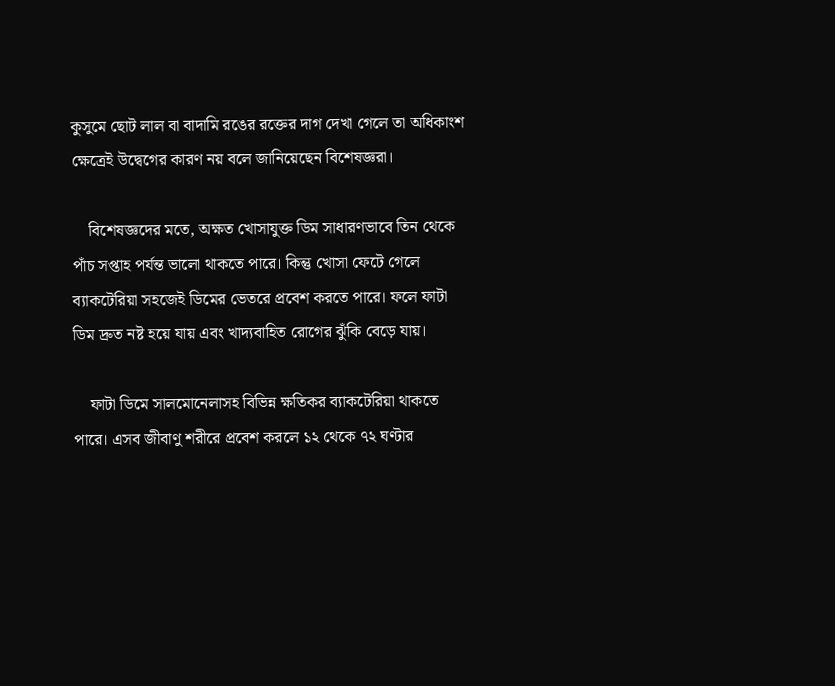কুসুমে ছোট লাল বা বাদামি রঙের রক্তের দাগ দেখা গেলে তা অধিকাংশ ক্ষেত্রেই উদ্বেগের কারণ নয় বলে জানিয়েছেন বিশেষজ্ঞরা।

    বিশেষজ্ঞদের মতে, অক্ষত খোসাযুক্ত ডিম সাধারণভাবে তিন থেকে পাঁচ সপ্তাহ পর্যন্ত ভালো থাকতে পারে। কিন্তু খোসা ফেটে গেলে ব্যাকটেরিয়া সহজেই ডিমের ভেতরে প্রবেশ করতে পারে। ফলে ফাটা ডিম দ্রুত নষ্ট হয়ে যায় এবং খাদ্যবাহিত রোগের ঝুঁকি বেড়ে যায়।

    ফাটা ডিমে সালমোনেলাসহ বিভিন্ন ক্ষতিকর ব্যাকটেরিয়া থাকতে পারে। এসব জীবাণু শরীরে প্রবেশ করলে ১২ থেকে ৭২ ঘণ্টার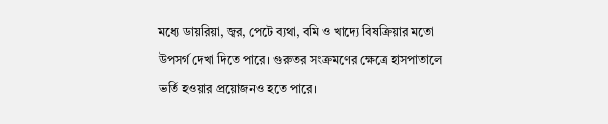মধ্যে ডায়রিয়া, জ্বর, পেটে ব্যথা, বমি ও খাদ্যে বিষক্রিয়ার মতো উপসর্গ দেখা দিতে পারে। গুরুতর সংক্রমণের ক্ষেত্রে হাসপাতালে ভর্তি হওয়ার প্রয়োজনও হতে পারে।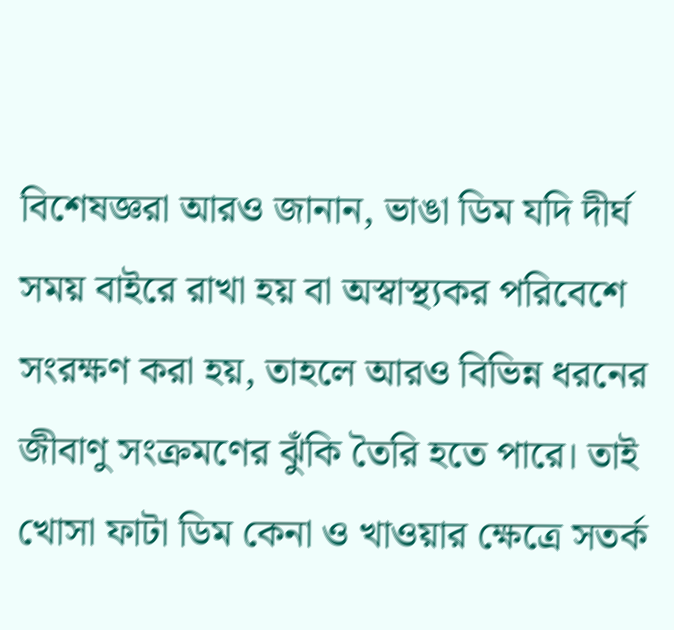বিশেষজ্ঞরা আরও জানান, ভাঙা ডিম যদি দীর্ঘ সময় বাইরে রাখা হয় বা অস্বাস্থ্যকর পরিবেশে সংরক্ষণ করা হয়, তাহলে আরও বিভিন্ন ধরনের জীবাণু সংক্রমণের ঝুঁকি তৈরি হতে পারে। তাই খোসা ফাটা ডিম কেনা ও খাওয়ার ক্ষেত্রে সতর্ক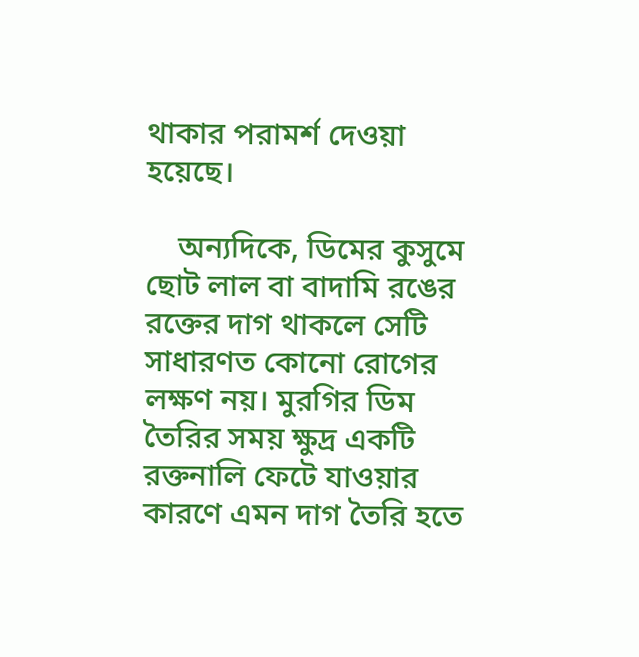থাকার পরামর্শ দেওয়া হয়েছে।

    অন্যদিকে, ডিমের কুসুমে ছোট লাল বা বাদামি রঙের রক্তের দাগ থাকলে সেটি সাধারণত কোনো রোগের লক্ষণ নয়। মুরগির ডিম তৈরির সময় ক্ষুদ্র একটি রক্তনালি ফেটে যাওয়ার কারণে এমন দাগ তৈরি হতে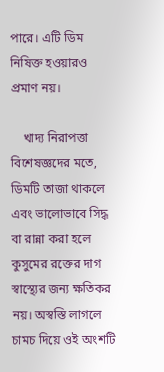পারে। এটি ডিম নিষিক্ত হওয়ারও প্রমাণ নয়।

    খাদ্য নিরাপত্তা বিশেষজ্ঞদের মতে, ডিমটি তাজা থাকলে এবং ভালোভাবে সিদ্ধ বা রান্না করা হলে কুসুমের রক্তের দাগ স্বাস্থ্যের জন্য ক্ষতিকর নয়। অস্বস্তি লাগলে চামচ দিয়ে ওই অংশটি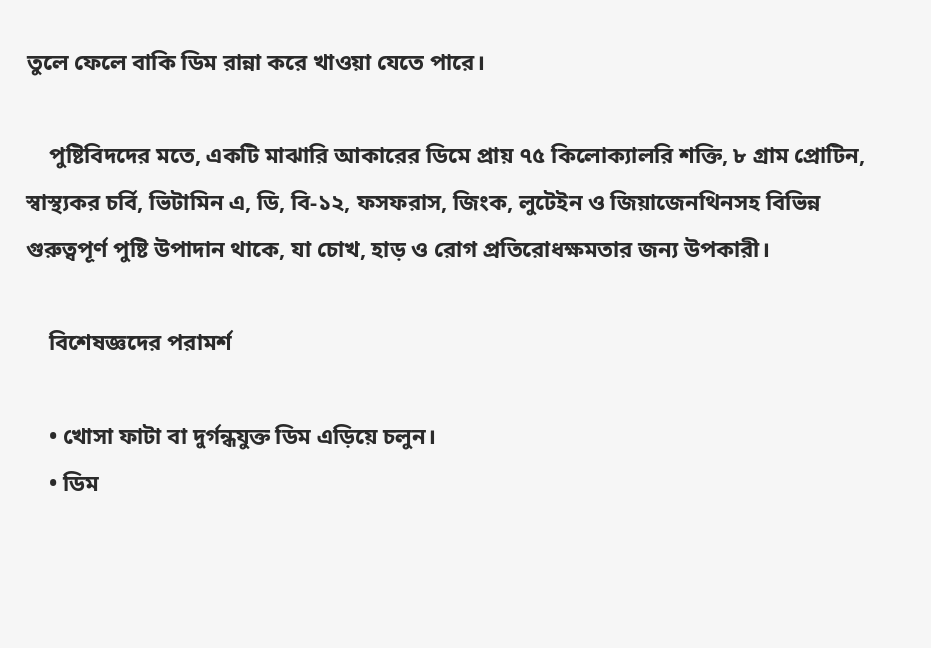তুলে ফেলে বাকি ডিম রান্না করে খাওয়া যেতে পারে।

    পুষ্টিবিদদের মতে, একটি মাঝারি আকারের ডিমে প্রায় ৭৫ কিলোক্যালরি শক্তি, ৮ গ্রাম প্রোটিন, স্বাস্থ্যকর চর্বি, ভিটামিন এ, ডি, বি-১২, ফসফরাস, জিংক, লুটেইন ও জিয়াজেনথিনসহ বিভিন্ন গুরুত্বপূর্ণ পুষ্টি উপাদান থাকে, যা চোখ, হাড় ও রোগ প্রতিরোধক্ষমতার জন্য উপকারী।

    বিশেষজ্ঞদের পরামর্শ

    • খোসা ফাটা বা দুর্গন্ধযুক্ত ডিম এড়িয়ে চলুন।
    • ডিম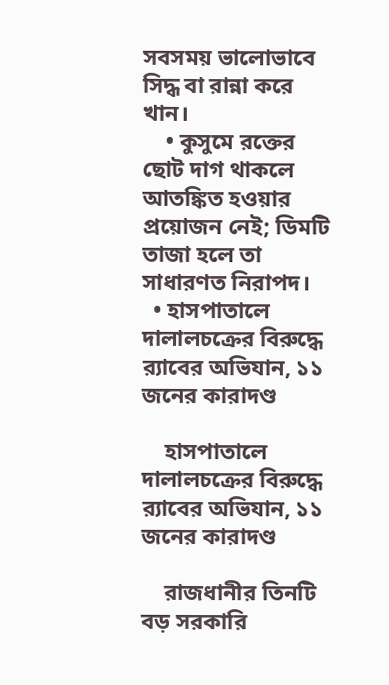সবসময় ভালোভাবে সিদ্ধ বা রান্না করে খান।
    • কুসুমে রক্তের ছোট দাগ থাকলে আতঙ্কিত হওয়ার প্রয়োজন নেই; ডিমটি তাজা হলে তা সাধারণত নিরাপদ।
  • হাসপাতালে দালালচক্রের বিরুদ্ধে র‍্যাবের অভিযান, ১১ জনের কারাদণ্ড

    হাসপাতালে দালালচক্রের বিরুদ্ধে র‍্যাবের অভিযান, ১১ জনের কারাদণ্ড

    রাজধানীর তিনটি বড় সরকারি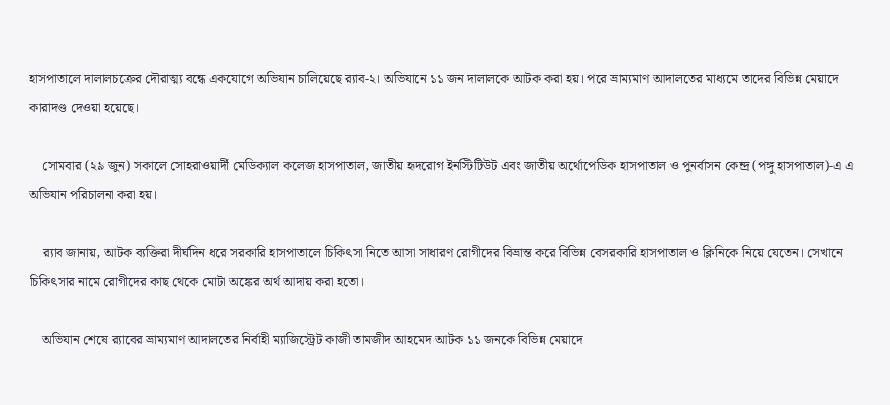হাসপাতালে দালালচক্রের দৌরাত্ম্য বন্ধে একযোগে অভিযান চালিয়েছে র‍্যাব-২। অভিযানে ১১ জন দালালকে আটক করা হয়। পরে ভ্রাম্যমাণ আদালতের মাধ্যমে তাদের বিভিন্ন মেয়াদে কারাদণ্ড দেওয়া হয়েছে।

    সোমবার (২৯ জুন) সকালে সোহরাওয়ার্দী মেডিক্যাল কলেজ হাসপাতাল, জাতীয় হৃদরোগ ইনস্টিটিউট এবং জাতীয় অর্থোপেডিক হাসপাতাল ও পুনর্বাসন কেন্দ্র (পঙ্গু হাসপাতাল)-এ এ অভিযান পরিচালনা করা হয়।

    র‍্যাব জানায়, আটক ব্যক্তিরা দীর্ঘদিন ধরে সরকারি হাসপাতালে চিকিৎসা নিতে আসা সাধারণ রোগীদের বিভ্রান্ত করে বিভিন্ন বেসরকারি হাসপাতাল ও ক্লিনিকে নিয়ে যেতেন। সেখানে চিকিৎসার নামে রোগীদের কাছ থেকে মোটা অঙ্কের অর্থ আদায় করা হতো।

    অভিযান শেষে র‍্যাবের ভ্রাম্যমাণ আদালতের নির্বাহী ম্যাজিস্ট্রেট কাজী তামজীদ আহমেদ আটক ১১ জনকে বিভিন্ন মেয়াদে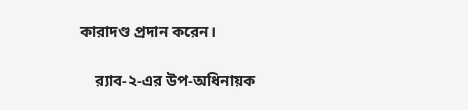কারাদণ্ড প্রদান করেন।

    র‍্যাব-২-এর উপ-অধিনায়ক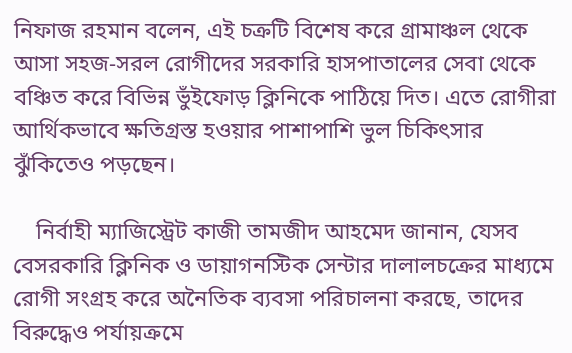নিফাজ রহমান বলেন, এই চক্রটি বিশেষ করে গ্রামাঞ্চল থেকে আসা সহজ-সরল রোগীদের সরকারি হাসপাতালের সেবা থেকে বঞ্চিত করে বিভিন্ন ভুঁইফোড় ক্লিনিকে পাঠিয়ে দিত। এতে রোগীরা আর্থিকভাবে ক্ষতিগ্রস্ত হওয়ার পাশাপাশি ভুল চিকিৎসার ঝুঁকিতেও পড়ছেন।

    নির্বাহী ম্যাজিস্ট্রেট কাজী তামজীদ আহমেদ জানান, যেসব বেসরকারি ক্লিনিক ও ডায়াগনস্টিক সেন্টার দালালচক্রের মাধ্যমে রোগী সংগ্রহ করে অনৈতিক ব্যবসা পরিচালনা করছে, তাদের বিরুদ্ধেও পর্যায়ক্রমে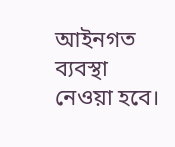আইনগত ব্যবস্থা নেওয়া হবে।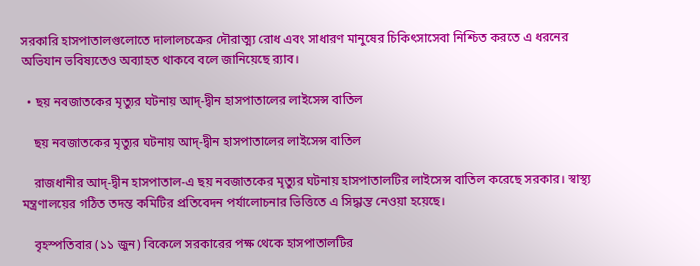সরকারি হাসপাতালগুলোতে দালালচক্রের দৌরাত্ম্য রোধ এবং সাধারণ মানুষের চিকিৎসাসেবা নিশ্চিত করতে এ ধরনের অভিযান ভবিষ্যতেও অব্যাহত থাকবে বলে জানিয়েছে র‍্যাব।

  • ছয় নবজাতকের মৃত্যুর ঘটনায় আদ্-দ্বীন হাসপাতালের লাইসেন্স বাতিল

    ছয় নবজাতকের মৃত্যুর ঘটনায় আদ্-দ্বীন হাসপাতালের লাইসেন্স বাতিল

    রাজধানীর আদ্-দ্বীন হাসপাতাল-এ ছয় নবজাতকের মৃত্যুর ঘটনায় হাসপাতালটির লাইসেন্স বাতিল করেছে সরকার। স্বাস্থ্য মন্ত্রণালয়ের গঠিত তদন্ত কমিটির প্রতিবেদন পর্যালোচনার ভিত্তিতে এ সিদ্ধান্ত নেওয়া হয়েছে।

    বৃহস্পতিবার (১১ জুন) বিকেলে সরকারের পক্ষ থেকে হাসপাতালটির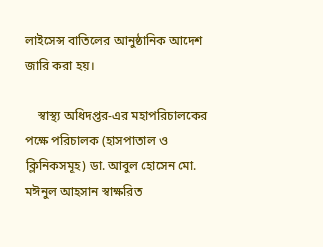লাইসেন্স বাতিলের আনুষ্ঠানিক আদেশ জারি করা হয়।

    স্বাস্থ্য অধিদপ্তর-এর মহাপরিচালকের পক্ষে পরিচালক (হাসপাতাল ও ক্লিনিকসমূহ) ডা. আবুল হোসেন মো. মঈনুল আহসান স্বাক্ষরিত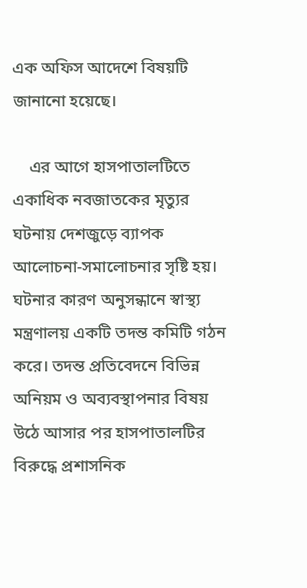এক অফিস আদেশে বিষয়টি জানানো হয়েছে।

    এর আগে হাসপাতালটিতে একাধিক নবজাতকের মৃত্যুর ঘটনায় দেশজুড়ে ব্যাপক আলোচনা-সমালোচনার সৃষ্টি হয়। ঘটনার কারণ অনুসন্ধানে স্বাস্থ্য মন্ত্রণালয় একটি তদন্ত কমিটি গঠন করে। তদন্ত প্রতিবেদনে বিভিন্ন অনিয়ম ও অব্যবস্থাপনার বিষয় উঠে আসার পর হাসপাতালটির বিরুদ্ধে প্রশাসনিক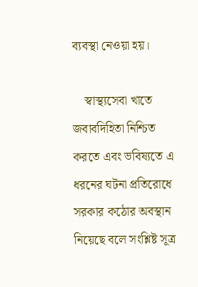ব্যবস্থা নেওয়া হয়।

    স্বাস্থ্যসেবা খাতে জবাবদিহিতা নিশ্চিত করতে এবং ভবিষ্যতে এ ধরনের ঘটনা প্রতিরোধে সরকার কঠোর অবস্থান নিয়েছে বলে সংশ্লিষ্ট সূত্র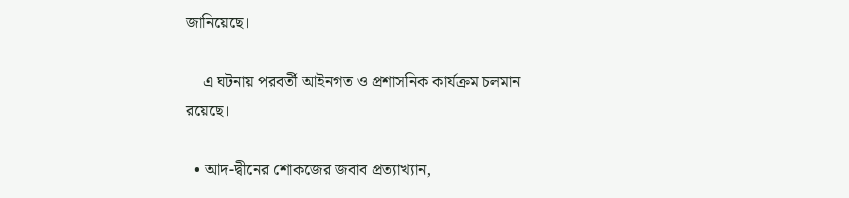জানিয়েছে।

    এ ঘটনায় পরবর্তী আইনগত ও প্রশাসনিক কার্যক্রম চলমান রয়েছে।

  • আদ-দ্বীনের শোকজের জবাব প্রত্যাখ্যান,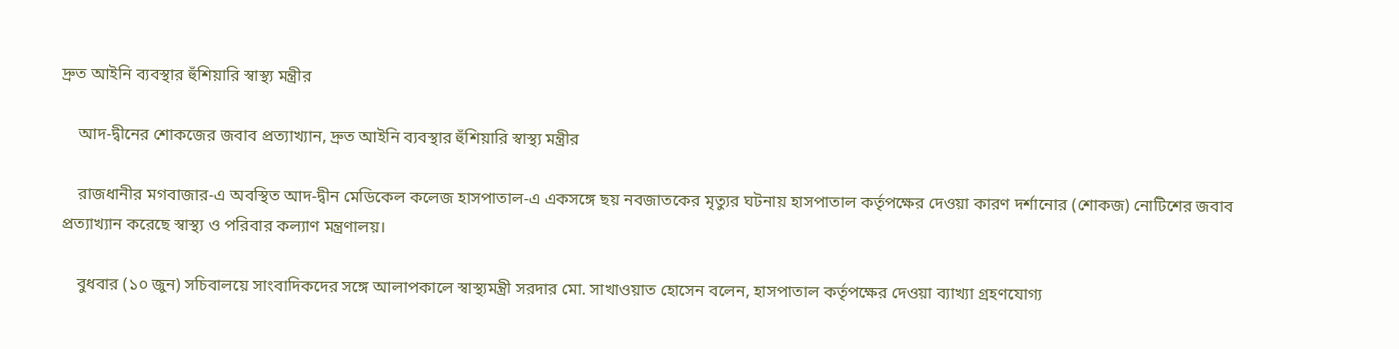দ্রুত আইনি ব্যবস্থার হুঁশিয়ারি স্বাস্থ্য মন্ত্রীর

    আদ-দ্বীনের শোকজের জবাব প্রত্যাখ্যান, দ্রুত আইনি ব্যবস্থার হুঁশিয়ারি স্বাস্থ্য মন্ত্রীর

    রাজধানীর মগবাজার-এ অবস্থিত আদ-দ্বীন মেডিকেল কলেজ হাসপাতাল-এ একসঙ্গে ছয় নবজাতকের মৃত্যুর ঘটনায় হাসপাতাল কর্তৃপক্ষের দেওয়া কারণ দর্শানোর (শোকজ) নোটিশের জবাব প্রত্যাখ্যান করেছে স্বাস্থ্য ও পরিবার কল্যাণ মন্ত্রণালয়।

    বুধবার (১০ জুন) সচিবালয়ে সাংবাদিকদের সঙ্গে আলাপকালে স্বাস্থ্যমন্ত্রী সরদার মো. সাখাওয়াত হোসেন বলেন, হাসপাতাল কর্তৃপক্ষের দেওয়া ব্যাখ্যা গ্রহণযোগ্য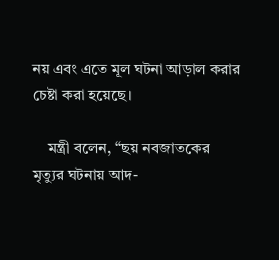নয় এবং এতে মূল ঘটনা আড়াল করার চেষ্টা করা হয়েছে।

    মন্ত্রী বলেন, “ছয় নবজাতকের মৃত্যুর ঘটনায় আদ-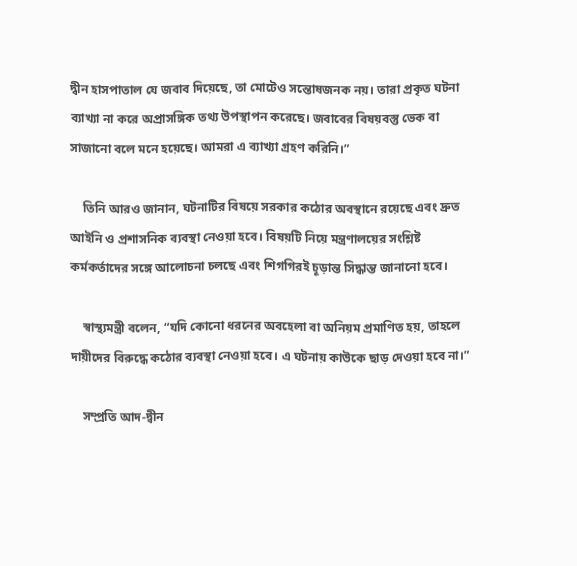দ্বীন হাসপাতাল যে জবাব দিয়েছে, তা মোটেও সন্তোষজনক নয়। তারা প্রকৃত ঘটনা ব্যাখ্যা না করে অপ্রাসঙ্গিক তথ্য উপস্থাপন করেছে। জবাবের বিষয়বস্তু ভেক বা সাজানো বলে মনে হয়েছে। আমরা এ ব্যাখ্যা গ্রহণ করিনি।”

    তিনি আরও জানান, ঘটনাটির বিষয়ে সরকার কঠোর অবস্থানে রয়েছে এবং দ্রুত আইনি ও প্রশাসনিক ব্যবস্থা নেওয়া হবে। বিষয়টি নিয়ে মন্ত্রণালয়ের সংশ্লিষ্ট কর্মকর্তাদের সঙ্গে আলোচনা চলছে এবং শিগগিরই চূড়ান্ত সিদ্ধান্ত জানানো হবে।

    স্বাস্থ্যমন্ত্রী বলেন, “যদি কোনো ধরনের অবহেলা বা অনিয়ম প্রমাণিত হয়, তাহলে দায়ীদের বিরুদ্ধে কঠোর ব্যবস্থা নেওয়া হবে। এ ঘটনায় কাউকে ছাড় দেওয়া হবে না।”

    সম্প্রতি আদ-দ্বীন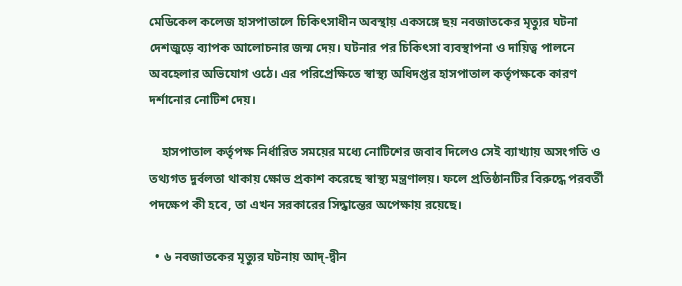মেডিকেল কলেজ হাসপাতালে চিকিৎসাধীন অবস্থায় একসঙ্গে ছয় নবজাতকের মৃত্যুর ঘটনা দেশজুড়ে ব্যাপক আলোচনার জন্ম দেয়। ঘটনার পর চিকিৎসা ব্যবস্থাপনা ও দায়িত্ব পালনে অবহেলার অভিযোগ ওঠে। এর পরিপ্রেক্ষিতে স্বাস্থ্য অধিদপ্তর হাসপাতাল কর্তৃপক্ষকে কারণ দর্শানোর নোটিশ দেয়।

    হাসপাতাল কর্তৃপক্ষ নির্ধারিত সময়ের মধ্যে নোটিশের জবাব দিলেও সেই ব্যাখ্যায় অসংগতি ও তথ্যগত দুর্বলতা থাকায় ক্ষোভ প্রকাশ করেছে স্বাস্থ্য মন্ত্রণালয়। ফলে প্রতিষ্ঠানটির বিরুদ্ধে পরবর্তী পদক্ষেপ কী হবে, তা এখন সরকারের সিদ্ধান্তের অপেক্ষায় রয়েছে।

  • ৬ নবজাতকের মৃত্যুর ঘটনায় আদ্-দ্বীন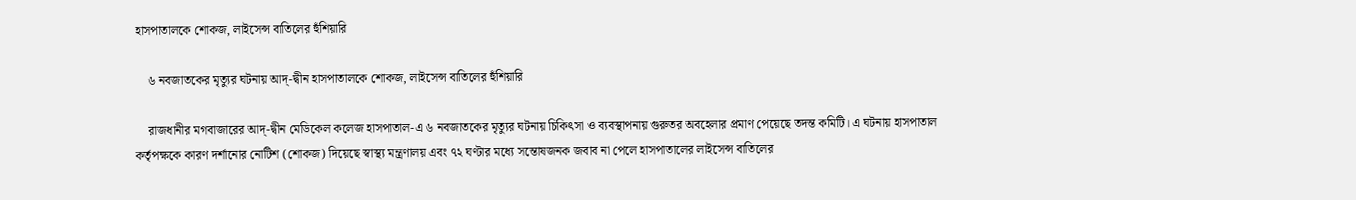হাসপাতালকে শোকজ, লাইসেন্স বাতিলের হুঁশিয়ারি

    ৬ নবজাতকের মৃত্যুর ঘটনায় আদ্-দ্বীন হাসপাতালকে শোকজ, লাইসেন্স বাতিলের হুঁশিয়ারি

    রাজধানীর মগবাজারের আদ্-দ্বীন মেডিকেল কলেজ হাসপাতাল-এ ৬ নবজাতকের মৃত্যুর ঘটনায় চিকিৎসা ও ব্যবস্থাপনায় গুরুতর অবহেলার প্রমাণ পেয়েছে তদন্ত কমিটি। এ ঘটনায় হাসপাতাল কর্তৃপক্ষকে কারণ দর্শানোর নোটিশ (শোকজ) দিয়েছে স্বাস্থ্য মন্ত্রণালয় এবং ৭২ ঘণ্টার মধ্যে সন্তোষজনক জবাব না পেলে হাসপাতালের লাইসেন্স বাতিলের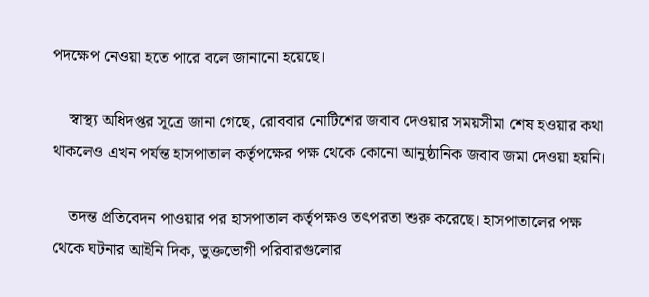পদক্ষেপ নেওয়া হতে পারে বলে জানানো হয়েছে।

    স্বাস্থ্য অধিদপ্তর সূত্রে জানা গেছে, রোববার নোটিশের জবাব দেওয়ার সময়সীমা শেষ হওয়ার কথা থাকলেও এখন পর্যন্ত হাসপাতাল কর্তৃপক্ষের পক্ষ থেকে কোনো আনুষ্ঠানিক জবাব জমা দেওয়া হয়নি।

    তদন্ত প্রতিবেদন পাওয়ার পর হাসপাতাল কর্তৃপক্ষও তৎপরতা শুরু করেছে। হাসপাতালের পক্ষ থেকে ঘটনার আইনি দিক, ভুক্তভোগী পরিবারগুলোর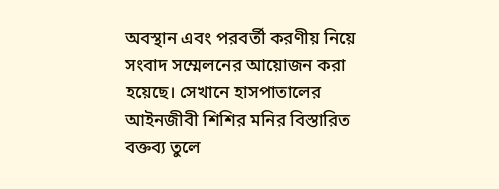অবস্থান এবং পরবর্তী করণীয় নিয়ে সংবাদ সম্মেলনের আয়োজন করা হয়েছে। সেখানে হাসপাতালের আইনজীবী শিশির মনির বিস্তারিত বক্তব্য তুলে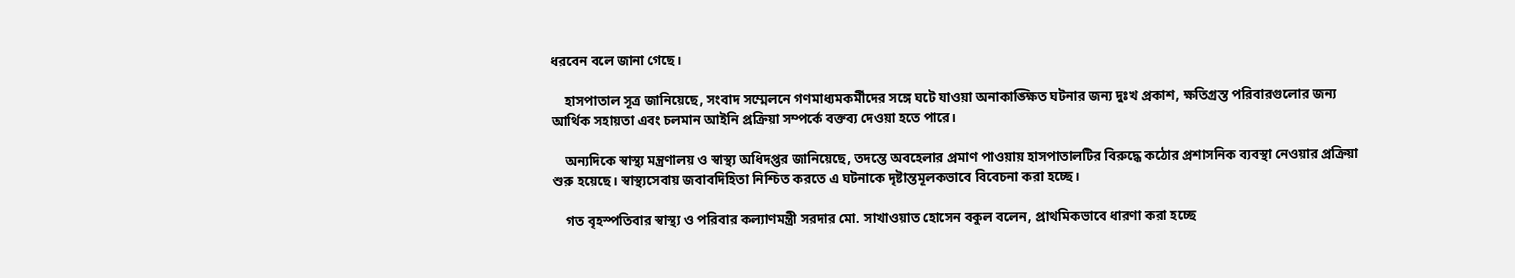ধরবেন বলে জানা গেছে।

    হাসপাতাল সূত্র জানিয়েছে, সংবাদ সম্মেলনে গণমাধ্যমকর্মীদের সঙ্গে ঘটে যাওয়া অনাকাঙ্ক্ষিত ঘটনার জন্য দুঃখ প্রকাশ, ক্ষতিগ্রস্ত পরিবারগুলোর জন্য আর্থিক সহায়তা এবং চলমান আইনি প্রক্রিয়া সম্পর্কে বক্তব্য দেওয়া হতে পারে।

    অন্যদিকে স্বাস্থ্য মন্ত্রণালয় ও স্বাস্থ্য অধিদপ্তর জানিয়েছে, তদন্তে অবহেলার প্রমাণ পাওয়ায় হাসপাতালটির বিরুদ্ধে কঠোর প্রশাসনিক ব্যবস্থা নেওয়ার প্রক্রিয়া শুরু হয়েছে। স্বাস্থ্যসেবায় জবাবদিহিতা নিশ্চিত করতে এ ঘটনাকে দৃষ্টান্তমূলকভাবে বিবেচনা করা হচ্ছে।

    গত বৃহস্পতিবার স্বাস্থ্য ও পরিবার কল্যাণমন্ত্রী সরদার মো. সাখাওয়াত হোসেন বকুল বলেন, প্রাথমিকভাবে ধারণা করা হচ্ছে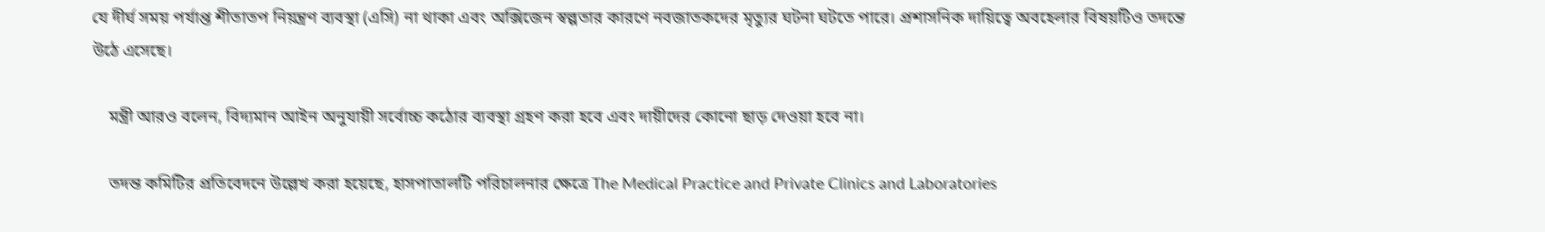যে দীর্ঘ সময় পর্যাপ্ত শীতাতপ নিয়ন্ত্রণ ব্যবস্থা (এসি) না থাকা এবং অক্সিজেন স্বল্পতার কারণে নবজাতকদের মৃত্যুর ঘটনা ঘটতে পারে। প্রশাসনিক দায়িত্বে অবহেলার বিষয়টিও তদন্তে উঠে এসেছে।

    মন্ত্রী আরও বলেন, বিদ্যমান আইন অনুযায়ী সর্বোচ্চ কঠোর ব্যবস্থা গ্রহণ করা হবে এবং দায়ীদের কোনো ছাড় দেওয়া হবে না।

    তদন্ত কমিটির প্রতিবেদনে উল্লেখ করা হয়েছে, হাসপাতালটি পরিচালনার ক্ষেত্রে The Medical Practice and Private Clinics and Laboratories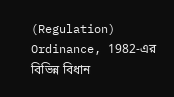(Regulation) Ordinance, 1982-এর বিভিন্ন বিধান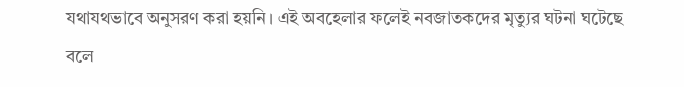যথাযথভাবে অনুসরণ করা হয়নি। এই অবহেলার ফলেই নবজাতকদের মৃত্যুর ঘটনা ঘটেছে বলে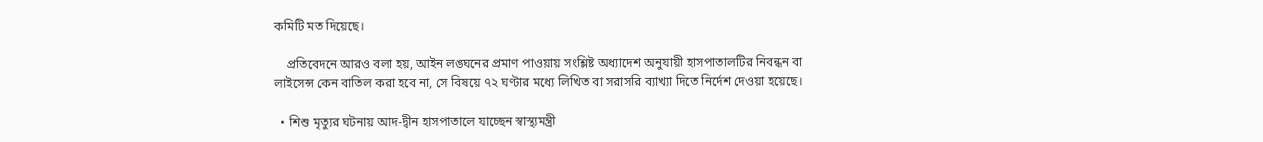কমিটি মত দিয়েছে।

    প্রতিবেদনে আরও বলা হয়, আইন লঙ্ঘনের প্রমাণ পাওয়ায় সংশ্লিষ্ট অধ্যাদেশ অনুযায়ী হাসপাতালটির নিবন্ধন বা লাইসেন্স কেন বাতিল করা হবে না, সে বিষয়ে ৭২ ঘণ্টার মধ্যে লিখিত বা সরাসরি ব্যাখ্যা দিতে নির্দেশ দেওয়া হয়েছে।

  • শিশু মৃত্যুর ঘটনায় আদ-দ্বীন হাসপাতালে যাচ্ছেন স্বাস্থ্যমন্ত্রী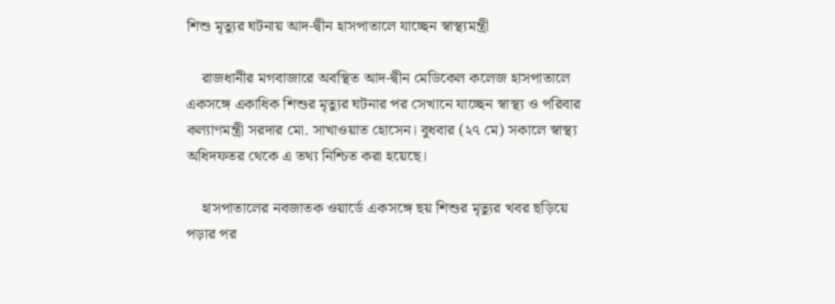শিশু মৃত্যুর ঘটনায় আদ-দ্বীন হাসপাতালে যাচ্ছেন স্বাস্থ্যমন্ত্রী

    রাজধানীর মগবাজারে অবস্থিত আদ-দ্বীন মেডিকেল কলেজ হাসপাতালে একসঙ্গে একাধিক শিশুর মৃত্যুর ঘটনার পর সেখানে যাচ্ছেন স্বাস্থ্য ও পরিবার কল্যাণমন্ত্রী সরদার মো. সাখাওয়াত হোসেন। বুধবার (২৭ মে) সকালে স্বাস্থ্য অধিদফতর থেকে এ তথ্য নিশ্চিত করা হয়েছে।

    হাসপাতালের নবজাতক ওয়ার্ডে একসঙ্গে ছয় শিশুর মৃত্যুর খবর ছড়িয়ে পড়ার পর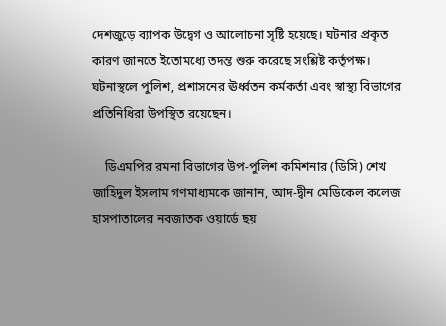দেশজুড়ে ব্যাপক উদ্বেগ ও আলোচনা সৃষ্টি হয়েছে। ঘটনার প্রকৃত কারণ জানতে ইতোমধ্যে তদন্ত শুরু করেছে সংশ্লিষ্ট কর্তৃপক্ষ। ঘটনাস্থলে পুলিশ, প্রশাসনের ঊর্ধ্বতন কর্মকর্তা এবং স্বাস্থ্য বিভাগের প্রতিনিধিরা উপস্থিত রয়েছেন।

    ডিএমপির রমনা বিভাগের উপ-পুলিশ কমিশনার (ডিসি) শেখ জাহিদুল ইসলাম গণমাধ্যমকে জানান, আদ-দ্বীন মেডিকেল কলেজ হাসপাতালের নবজাতক ওয়ার্ডে ছয়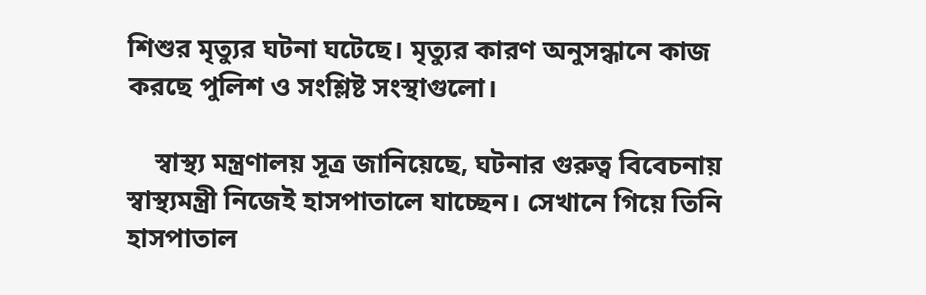শিশুর মৃত্যুর ঘটনা ঘটেছে। মৃত্যুর কারণ অনুসন্ধানে কাজ করছে পুলিশ ও সংশ্লিষ্ট সংস্থাগুলো।

    স্বাস্থ্য মন্ত্রণালয় সূত্র জানিয়েছে, ঘটনার গুরুত্ব বিবেচনায় স্বাস্থ্যমন্ত্রী নিজেই হাসপাতালে যাচ্ছেন। সেখানে গিয়ে তিনি হাসপাতাল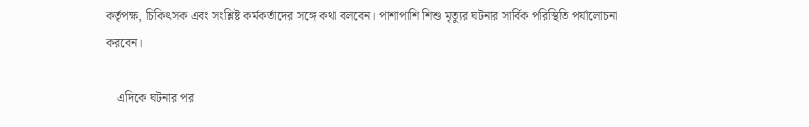কর্তৃপক্ষ, চিকিৎসক এবং সংশ্লিষ্ট কর্মকর্তাদের সঙ্গে কথা বলবেন। পাশাপাশি শিশু মৃত্যুর ঘটনার সার্বিক পরিস্থিতি পর্যালোচনা করবেন।

    এদিকে ঘটনার পর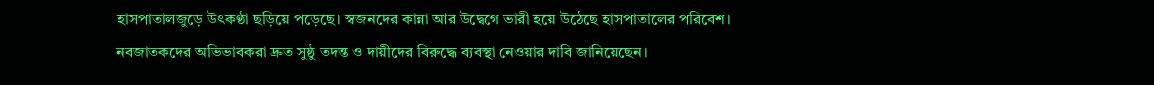হাসপাতালজুড়ে উৎকণ্ঠা ছড়িয়ে পড়েছে। স্বজনদের কান্না আর উদ্বেগে ভারী হয়ে উঠেছে হাসপাতালের পরিবেশ। নবজাতকদের অভিভাবকরা দ্রুত সুষ্ঠু তদন্ত ও দায়ীদের বিরুদ্ধে ব্যবস্থা নেওয়ার দাবি জানিয়েছেন।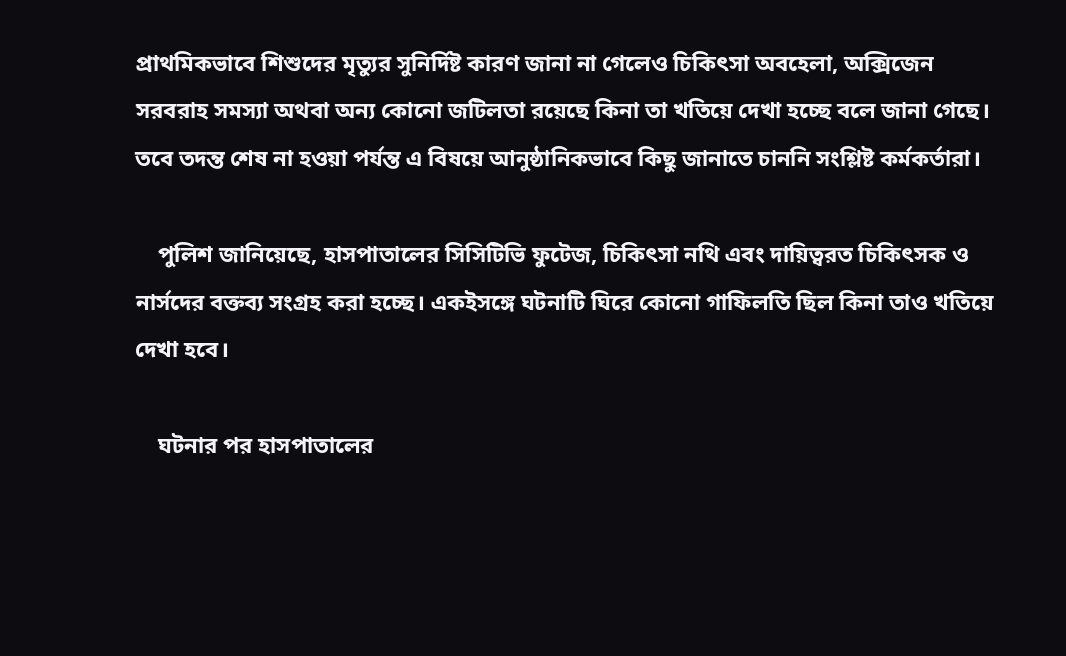প্রাথমিকভাবে শিশুদের মৃত্যুর সুনির্দিষ্ট কারণ জানা না গেলেও চিকিৎসা অবহেলা, অক্সিজেন সরবরাহ সমস্যা অথবা অন্য কোনো জটিলতা রয়েছে কিনা তা খতিয়ে দেখা হচ্ছে বলে জানা গেছে। তবে তদন্ত শেষ না হওয়া পর্যন্ত এ বিষয়ে আনুষ্ঠানিকভাবে কিছু জানাতে চাননি সংশ্লিষ্ট কর্মকর্তারা।

    পুলিশ জানিয়েছে, হাসপাতালের সিসিটিভি ফুটেজ, চিকিৎসা নথি এবং দায়িত্বরত চিকিৎসক ও নার্সদের বক্তব্য সংগ্রহ করা হচ্ছে। একইসঙ্গে ঘটনাটি ঘিরে কোনো গাফিলতি ছিল কিনা তাও খতিয়ে দেখা হবে।

    ঘটনার পর হাসপাতালের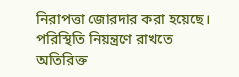নিরাপত্তা জোরদার করা হয়েছে। পরিস্থিতি নিয়ন্ত্রণে রাখতে অতিরিক্ত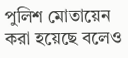পুলিশ মোতায়েন করা হয়েছে বলেও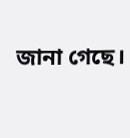জানা গেছে।